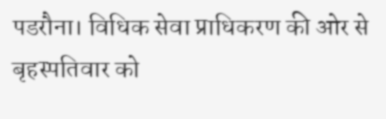पडरौना। विधिक सेवा प्राधिकरण की ओर से बृहस्पतिवार को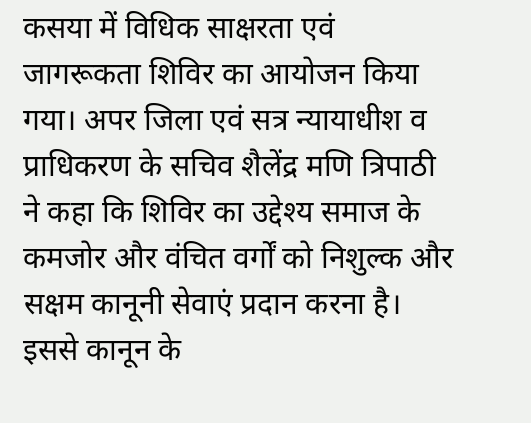कसया में विधिक साक्षरता एवं जागरूकता शिविर का आयोजन किया गया। अपर जिला एवं सत्र न्यायाधीश व प्राधिकरण के सचिव शैलेंद्र मणि त्रिपाठी ने कहा कि शिविर का उद्देश्य समाज के कमजोर और वंचित वर्गों को निशुल्क और सक्षम कानूनी सेवाएं प्रदान करना है। इससे कानून के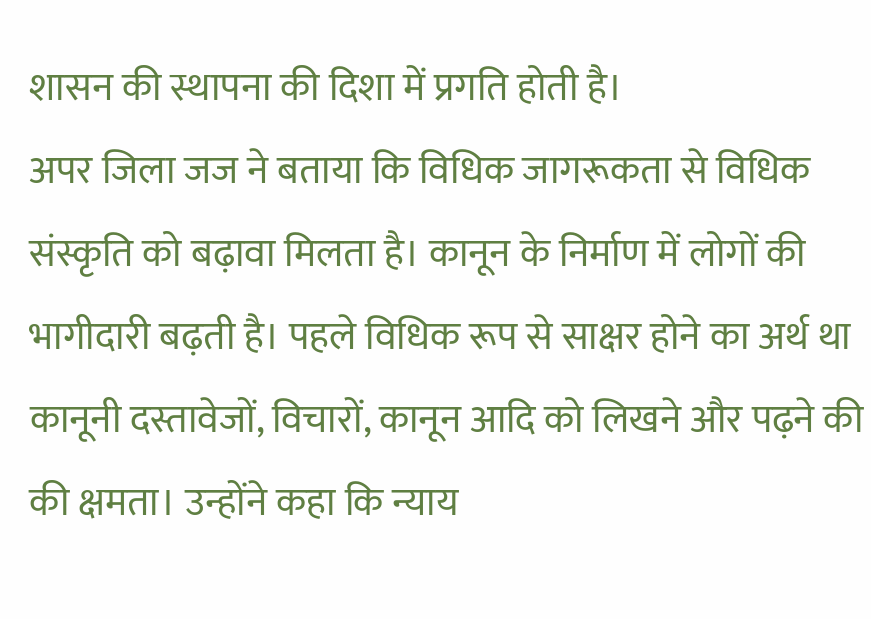शासन की स्थापना की दिशा में प्रगति होती है।
अपर जिला जज ने बताया कि विधिक जागरूकता से विधिक संस्कृति को बढ़ावा मिलता है। कानून के निर्माण में लोगों की भागीदारी बढ़ती है। पहले विधिक रूप से साक्षर होने का अर्थ था कानूनी दस्तावेजों, विचारों, कानून आदि को लिखने और पढ़ने की की क्षमता। उन्होंने कहा कि न्याय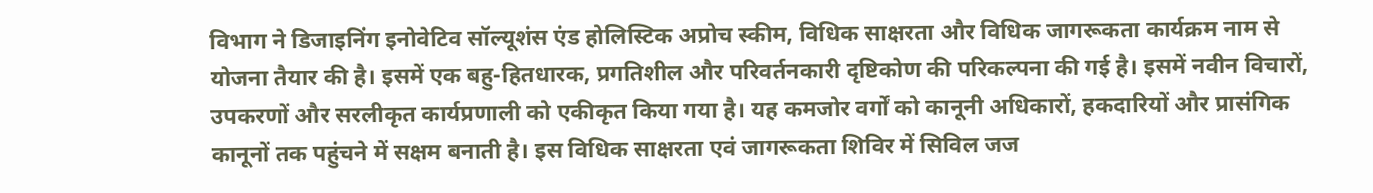विभाग ने डिजाइनिंग इनोवेटिव सॉल्यूशंस एंड होलिस्टिक अप्रोच स्कीम, विधिक साक्षरता और विधिक जागरूकता कार्यक्रम नाम से योजना तैयार की है। इसमें एक बहु-हितधारक, प्रगतिशील और परिवर्तनकारी दृष्टिकोण की परिकल्पना की गई है। इसमें नवीन विचारों, उपकरणों और सरलीकृत कार्यप्रणाली को एकीकृत किया गया है। यह कमजोर वर्गों को कानूनी अधिकारों, हकदारियों और प्रासंगिक कानूनों तक पहुंचने में सक्षम बनाती है। इस विधिक साक्षरता एवं जागरूकता शिविर में सिविल जज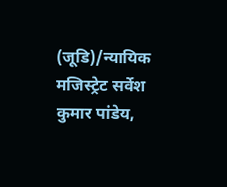(जूडि)/न्यायिक मजिस्ट्रेट सर्वेश कुमार पांडेय,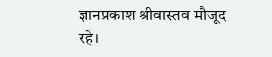ज्ञानप्रकाश श्रीवास्तव मौजूद रहे।